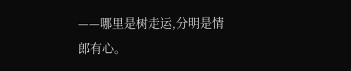——哪里是树走运,分明是情郎有心。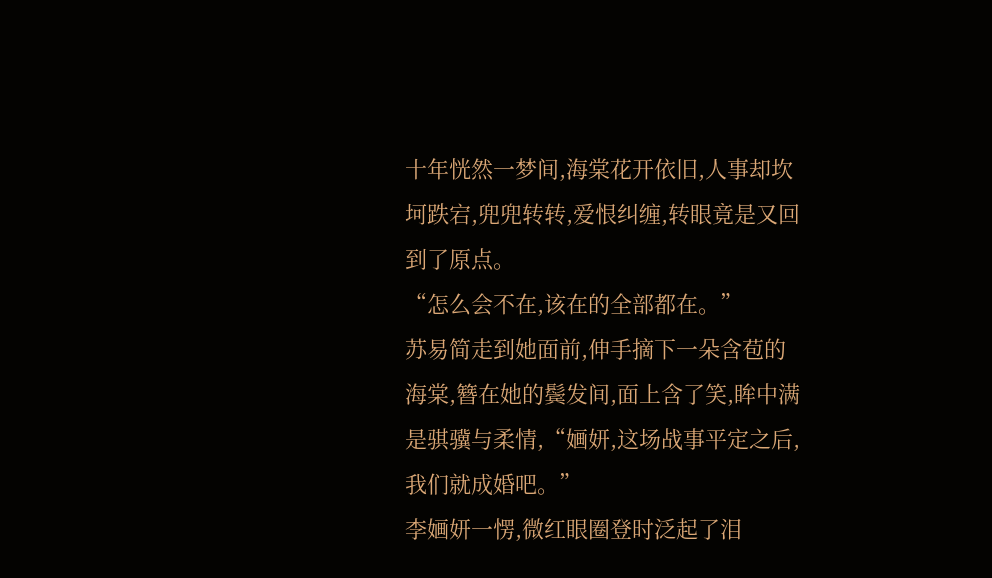十年恍然一梦间,海棠花开依旧,人事却坎坷跌宕,兜兜转转,爱恨纠缠,转眼竟是又回到了原点。
“怎么会不在,该在的全部都在。”
苏易简走到她面前,伸手摘下一朵含苞的海棠,簪在她的鬓发间,面上含了笑,眸中满是骐骥与柔情,“婳妍,这场战事平定之后,我们就成婚吧。”
李婳妍一愣,微红眼圈登时泛起了泪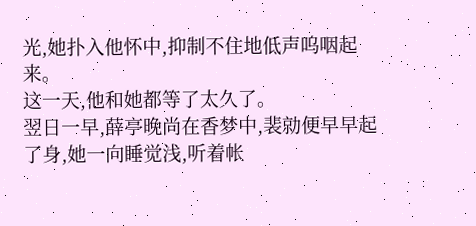光,她扑入他怀中,抑制不住地低声呜咽起来。
这一天,他和她都等了太久了。
翌日一早,薛亭晚尚在香梦中,裴勍便早早起了身,她一向睡觉浅,听着帐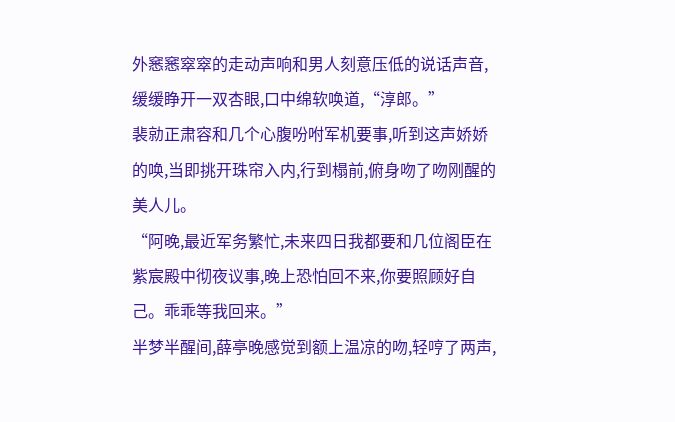外窸窸窣窣的走动声响和男人刻意压低的说话声音,缓缓睁开一双杏眼,口中绵软唤道,“淳郎。”
裴勍正肃容和几个心腹吩咐军机要事,听到这声娇娇的唤,当即挑开珠帘入内,行到榻前,俯身吻了吻刚醒的美人儿。
“阿晚,最近军务繁忙,未来四日我都要和几位阁臣在紫宸殿中彻夜议事,晚上恐怕回不来,你要照顾好自己。乖乖等我回来。”
半梦半醒间,薛亭晚感觉到额上温凉的吻,轻哼了两声,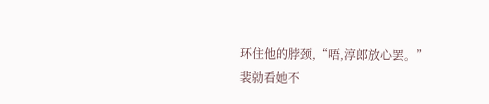环住他的脖颈,“唔,淳郎放心罢。”
裴勍看她不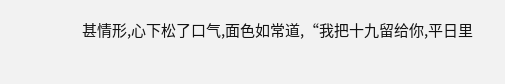甚情形,心下松了口气,面色如常道,“我把十九留给你,平日里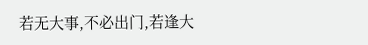若无大事,不必出门,若逢大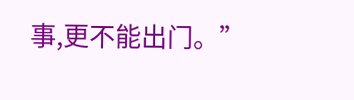事,更不能出门。”